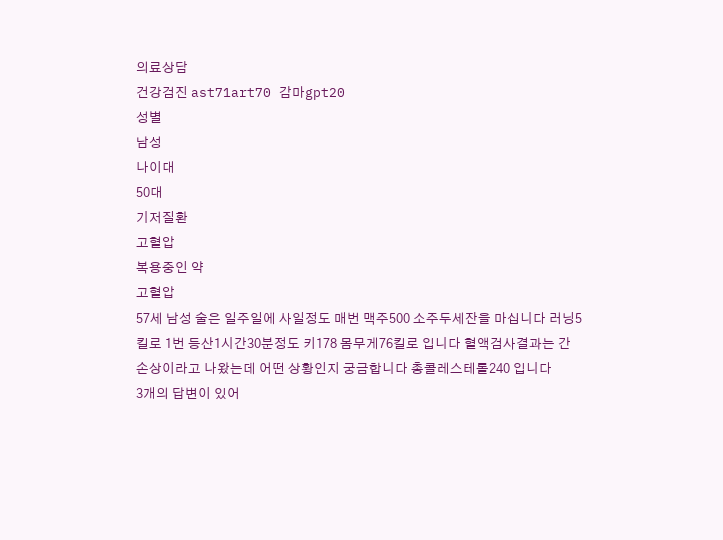의료상담
건강검진 ast71art70 감마gpt20
성별
남성
나이대
50대
기저질환
고혈압
복용중인 약
고혈압
57세 남성 술은 일주일에 사일정도 매번 맥주500 소주두세잔을 마십니다 러닝5킬로 1번 등산1시간30분정도 키178 몸무게76킬로 입니다 혈액검사결과는 간손상이라고 나왔는데 어떤 상황인지 궁금합니다 총콜레스테롤240 입니다
3개의 답변이 있어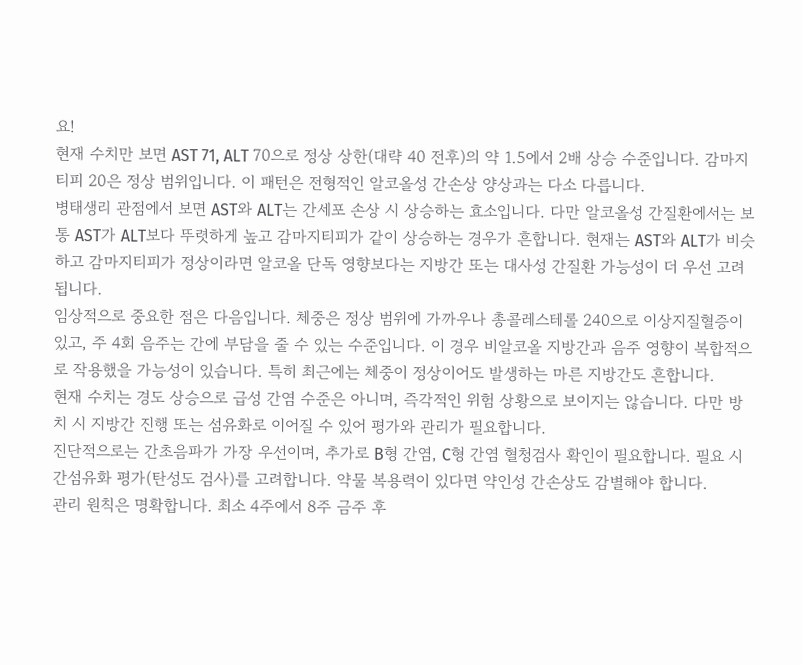요!
현재 수치만 보면 AST 71, ALT 70으로 정상 상한(대략 40 전후)의 약 1.5에서 2배 상승 수준입니다. 감마지티피 20은 정상 범위입니다. 이 패턴은 전형적인 알코올성 간손상 양상과는 다소 다릅니다.
병태생리 관점에서 보면 AST와 ALT는 간세포 손상 시 상승하는 효소입니다. 다만 알코올성 간질환에서는 보통 AST가 ALT보다 뚜렷하게 높고 감마지티피가 같이 상승하는 경우가 흔합니다. 현재는 AST와 ALT가 비슷하고 감마지티피가 정상이라면 알코올 단독 영향보다는 지방간 또는 대사성 간질환 가능성이 더 우선 고려됩니다.
임상적으로 중요한 점은 다음입니다. 체중은 정상 범위에 가까우나 총콜레스테롤 240으로 이상지질혈증이 있고, 주 4회 음주는 간에 부담을 줄 수 있는 수준입니다. 이 경우 비알코올 지방간과 음주 영향이 복합적으로 작용했을 가능성이 있습니다. 특히 최근에는 체중이 정상이어도 발생하는 마른 지방간도 흔합니다.
현재 수치는 경도 상승으로 급성 간염 수준은 아니며, 즉각적인 위험 상황으로 보이지는 않습니다. 다만 방치 시 지방간 진행 또는 섬유화로 이어질 수 있어 평가와 관리가 필요합니다.
진단적으로는 간초음파가 가장 우선이며, 추가로 B형 간염, C형 간염 혈청검사 확인이 필요합니다. 필요 시 간섬유화 평가(탄성도 검사)를 고려합니다. 약물 복용력이 있다면 약인성 간손상도 감별해야 합니다.
관리 원칙은 명확합니다. 최소 4주에서 8주 금주 후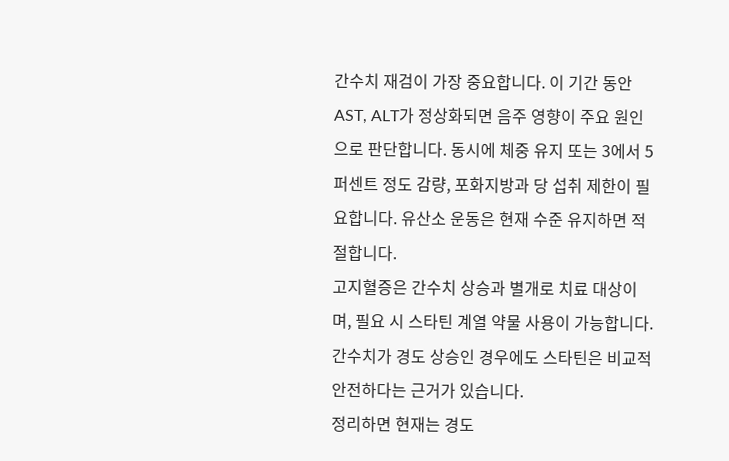간수치 재검이 가장 중요합니다. 이 기간 동안 AST, ALT가 정상화되면 음주 영향이 주요 원인으로 판단합니다. 동시에 체중 유지 또는 3에서 5퍼센트 정도 감량, 포화지방과 당 섭취 제한이 필요합니다. 유산소 운동은 현재 수준 유지하면 적절합니다.
고지혈증은 간수치 상승과 별개로 치료 대상이며, 필요 시 스타틴 계열 약물 사용이 가능합니다. 간수치가 경도 상승인 경우에도 스타틴은 비교적 안전하다는 근거가 있습니다.
정리하면 현재는 경도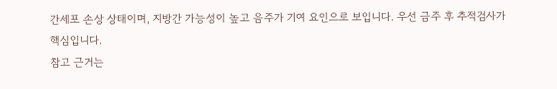간세포 손상 상태이며, 지방간 가능성이 높고 음주가 기여 요인으로 보입니다. 우선 금주 후 추적검사가 핵심입니다.
참고 근거는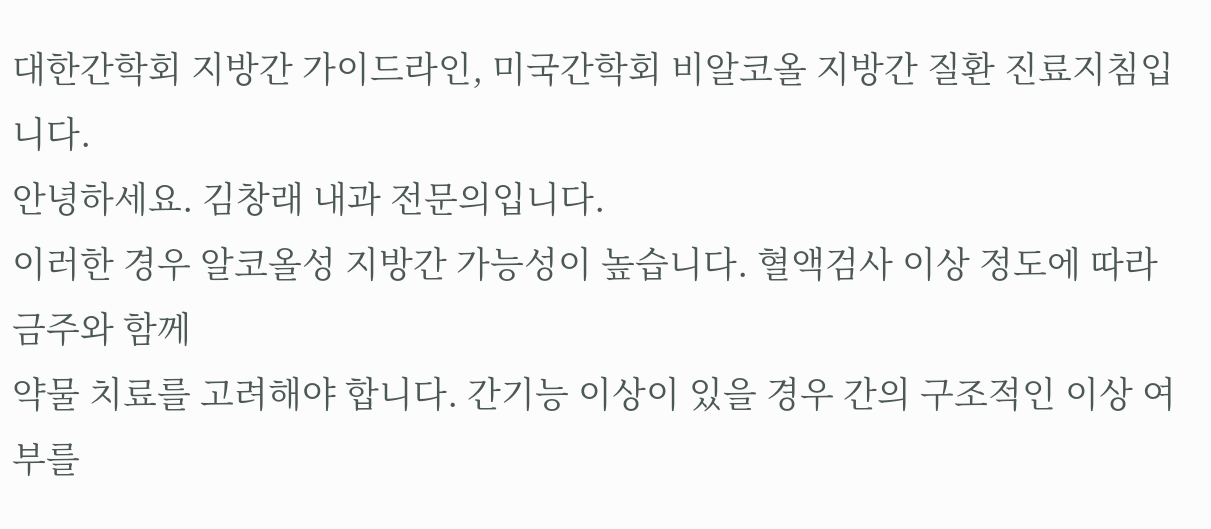대한간학회 지방간 가이드라인, 미국간학회 비알코올 지방간 질환 진료지침입니다.
안녕하세요. 김창래 내과 전문의입니다.
이러한 경우 알코올성 지방간 가능성이 높습니다. 혈액검사 이상 정도에 따라 금주와 함께
약물 치료를 고려해야 합니다. 간기능 이상이 있을 경우 간의 구조적인 이상 여부를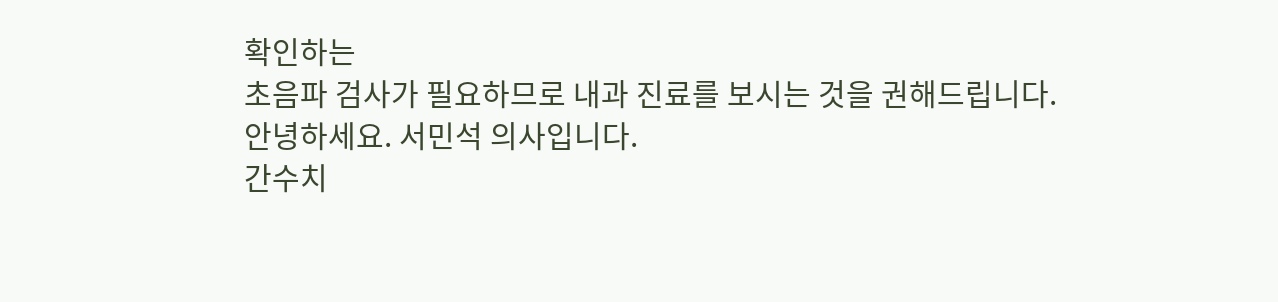확인하는
초음파 검사가 필요하므로 내과 진료를 보시는 것을 권해드립니다.
안녕하세요. 서민석 의사입니다.
간수치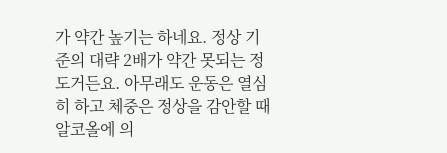가 약간 높기는 하네요. 정상 기준의 대략 2배가 약간 못되는 정도거든요. 아무래도 운동은 열심히 하고 체중은 정상을 감안할 때 알코올에 의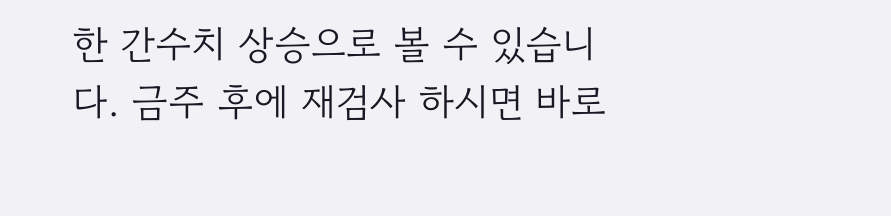한 간수치 상승으로 볼 수 있습니다. 금주 후에 재검사 하시면 바로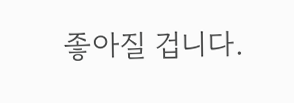좋아질 겁니다.